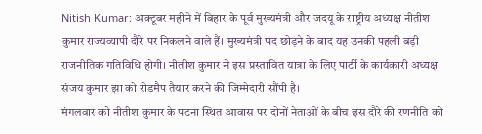Nitish Kumar: अक्टूबर महीने में बिहार के पूर्व मुख्यमंत्री और जदयू के राष्ट्रीय अध्यक्ष नीतीश कुमार राज्यव्यापी दौरे पर निकलने वाले हैं। मुख्यमंत्री पद छोड़ने के बाद यह उनकी पहली बड़ी राजनीतिक गतिविधि होगी। नीतीश कुमार ने इस प्रस्तावित यात्रा के लिए पार्टी के कार्यकारी अध्यक्ष संजय कुमार झा को रोडमैप तैयार करने की जिम्मेदारी सौंपी है।
मंगलवार को नीतीश कुमार के पटना स्थित आवास पर दोनों नेताओं के बीच इस दौरे की रणनीति को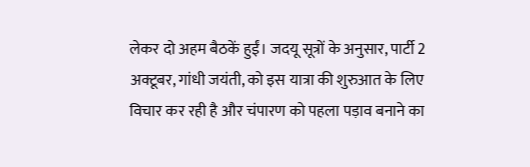लेकर दो अहम बैठकें हुईं। जदयू सूत्रों के अनुसार, पार्टी 2 अक्टूबर, गांधी जयंती, को इस यात्रा की शुरुआत के लिए विचार कर रही है और चंपारण को पहला पड़ाव बनाने का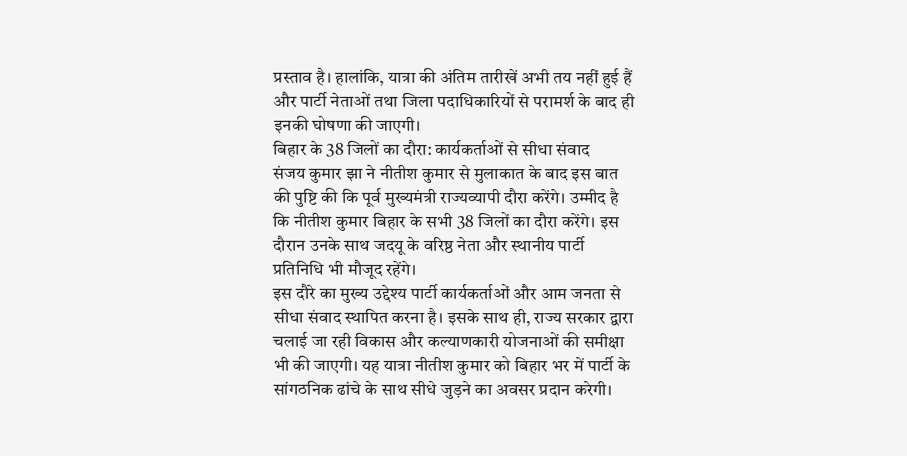प्रस्ताव है। हालांकि, यात्रा की अंतिम तारीखें अभी तय नहीं हुई हैं और पार्टी नेताओं तथा जिला पदाधिकारियों से परामर्श के बाद ही इनकी घोषणा की जाएगी।
बिहार के 38 जिलों का दौरा: कार्यकर्ताओं से सीधा संवाद
संजय कुमार झा ने नीतीश कुमार से मुलाकात के बाद इस बात की पुष्टि की कि पूर्व मुख्यमंत्री राज्यव्यापी दौरा करेंगे। उम्मीद है कि नीतीश कुमार बिहार के सभी 38 जिलों का दौरा करेंगे। इस दौरान उनके साथ जदयू के वरिष्ठ नेता और स्थानीय पार्टी प्रतिनिधि भी मौजूद रहेंगे।
इस दौरे का मुख्य उद्देश्य पार्टी कार्यकर्ताओं और आम जनता से सीधा संवाद स्थापित करना है। इसके साथ ही, राज्य सरकार द्वारा चलाई जा रही विकास और कल्याणकारी योजनाओं की समीक्षा भी की जाएगी। यह यात्रा नीतीश कुमार को बिहार भर में पार्टी के सांगठनिक ढांचे के साथ सीधे जुड़ने का अवसर प्रदान करेगी।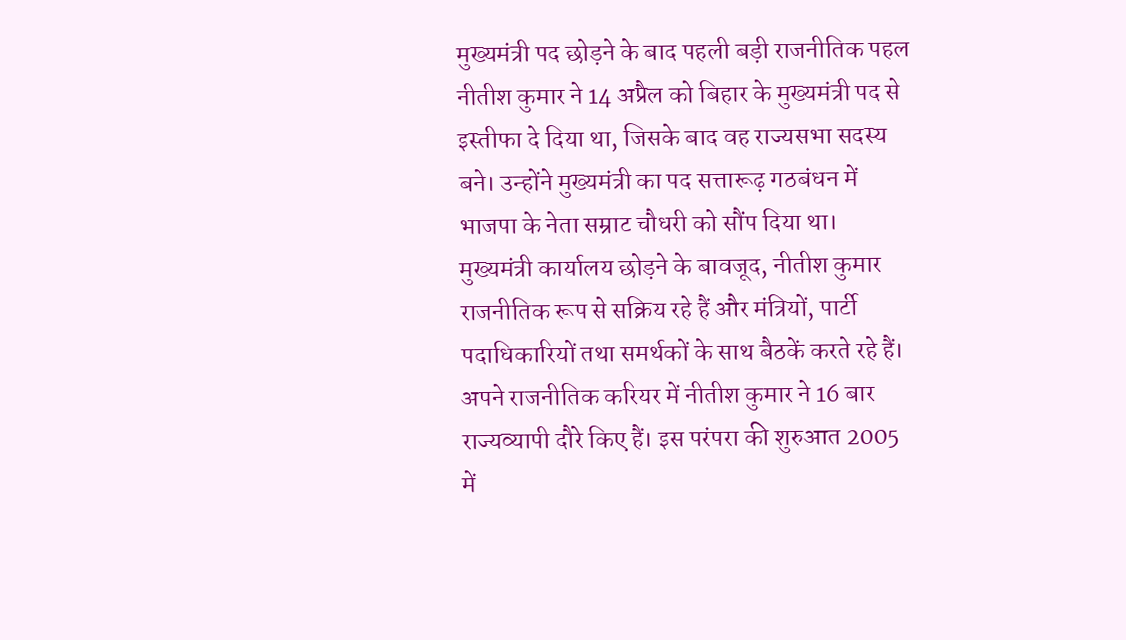मुख्यमंत्री पद छोड़ने के बाद पहली बड़ी राजनीतिक पहल
नीतीश कुमार ने 14 अप्रैल को बिहार के मुख्यमंत्री पद से इस्तीफा दे दिया था, जिसके बाद वह राज्यसभा सदस्य बने। उन्होंने मुख्यमंत्री का पद सत्तारूढ़ गठबंधन में भाजपा के नेता सम्राट चौधरी को सौंप दिया था। मुख्यमंत्री कार्यालय छोड़ने के बावजूद, नीतीश कुमार राजनीतिक रूप से सक्रिय रहे हैं और मंत्रियों, पार्टी पदाधिकारियों तथा समर्थकों के साथ बैठकें करते रहे हैं।
अपने राजनीतिक करियर में नीतीश कुमार ने 16 बार राज्यव्यापी दौरे किए हैं। इस परंपरा की शुरुआत 2005 में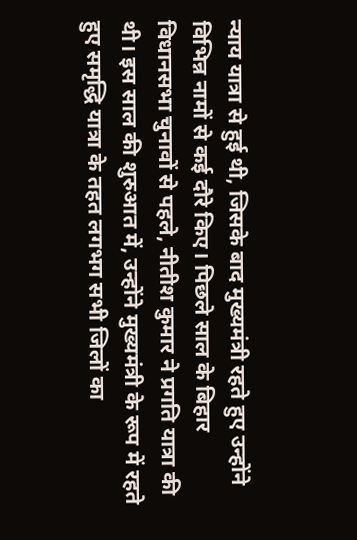न्याय यात्रा से हुई थी, जिसके बाद मुख्यमंत्री रहते हुए उन्होंने विभिन्न नामों से कई दौरे किए। पिछले साल के बिहार विधानसभा चुनावों से पहले, नीतीश कुमार ने प्रगति यात्रा की थी। इस साल की शुरुआत में, उन्होंने मुख्यमंत्री के रूप में रहते हुए समृद्धि यात्रा के तहत लगभग सभी जिलों का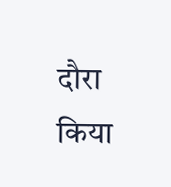दौरा किया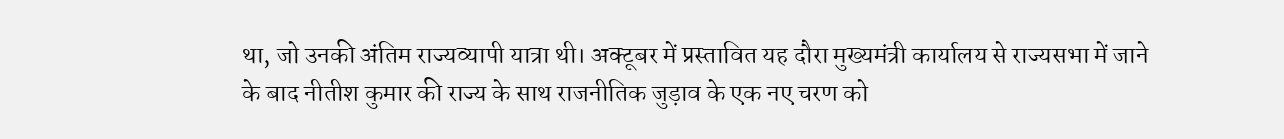था, जो उनकी अंतिम राज्यव्यापी यात्रा थी। अक्टूबर में प्रस्तावित यह दौरा मुख्यमंत्री कार्यालय से राज्यसभा में जाने के बाद नीतीश कुमार की राज्य के साथ राजनीतिक जुड़ाव के एक नए चरण को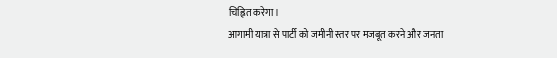चिह्नित करेगा।
आगामी यात्रा से पार्टी को जमीनी स्तर पर मजबूत करने और जनता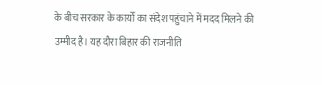के बीच सरकार के कार्यों का संदेश पहुंचाने में मदद मिलने की उम्मीद है। यह दौरा बिहार की राजनीति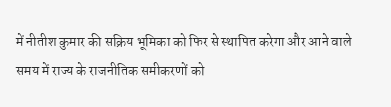में नीतीश कुमार की सक्रिय भूमिका को फिर से स्थापित करेगा और आने वाले समय में राज्य के राजनीतिक समीकरणों को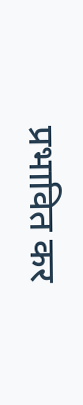प्रभावित कर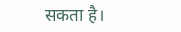सकता है।